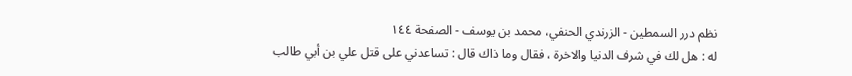نظم درر السمطين - الزرندي الحنفي، محمد بن يوسف - الصفحة ١٤٤
له : هل لك في شرف الدنيا والاخرة ، فقال وما ذاك قال : تساعدني على قتل علي بن أبي طالب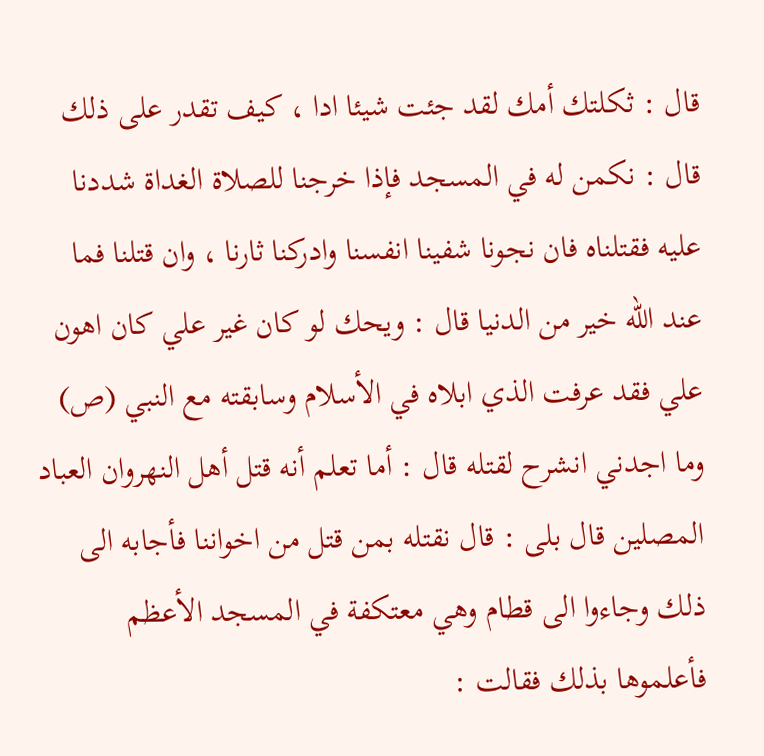قال : ثكلتك أمك لقد جئت شيئا ادا ، كيف تقدر على ذلك قال : نكمن له في المسجد فإذا خرجنا للصلاة الغداة شددنا عليه فقتلناه فان نجونا شفينا انفسنا وادركنا ثارنا ، وان قتلنا فما عند الله خير من الدنيا قال : ويحك لو كان غير علي كان اهون علي فقد عرفت الذي ابلاه في الأسلام وسابقته مع النبي (ص) وما اجدني انشرح لقتله قال : أما تعلم أنه قتل أهل النهروان العباد المصلين قال بلى : قال نقتله بمن قتل من اخواننا فأجابه الى ذلك وجاءوا الى قطام وهي معتكفة في المسجد الأعظم فأعلموها بذلك فقالت :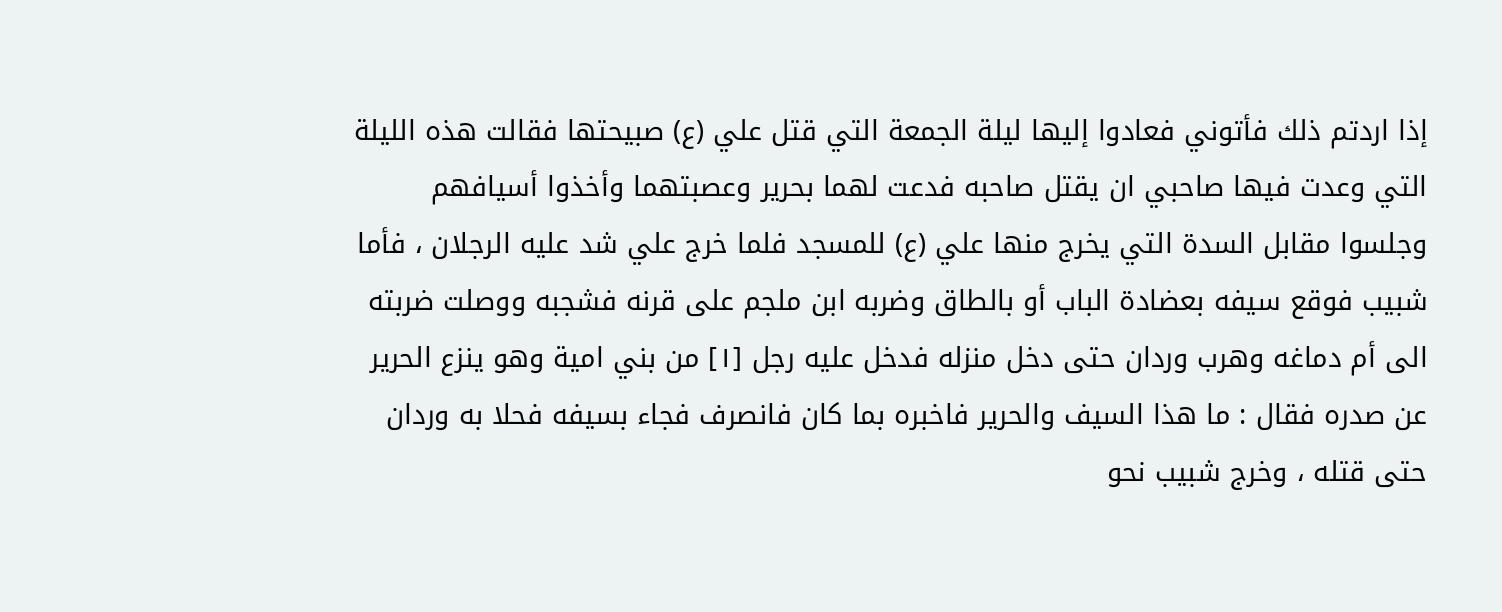إذا اردتم ذلك فأتوني فعادوا إليها ليلة الجمعة التي قتل علي (ع) صبيحتها فقالت هذه الليلة التي وعدت فيها صاحبي ان يقتل صاحبه فدعت لهما بحرير وعصبتهما وأخذوا أسيافهم وجلسوا مقابل السدة التي يخرج منها علي (ع) للمسجد فلما خرج علي شد عليه الرجلان ، فأما شبيب فوقع سيفه بعضادة الباب أو بالطاق وضربه ابن ملجم على قرنه فشجبه ووصلت ضربته الى أم دماغه وهرب وردان حتى دخل منزله فدخل عليه رجل [١] من بني امية وهو ينزع الحرير عن صدره فقال : ما هذا السيف والحرير فاخبره بما كان فانصرف فجاء بسيفه فحلا به وردان حتى قتله ، وخرج شبيب نحو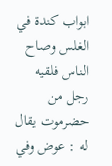ابواب كندة في الغلس وصاح الناس فلقيه رجل من حضرموت يقال له : عوض وفي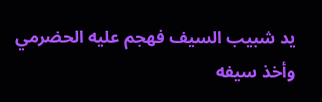يد شبيب السيف فهجم عليه الحضرمي وأخذ سيفه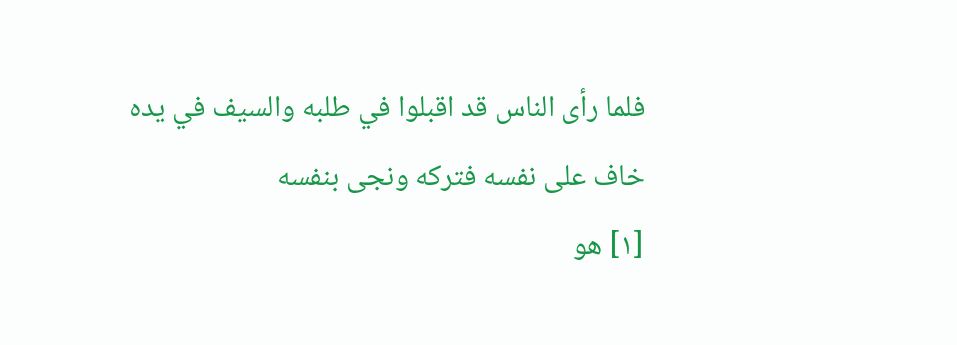فلما رأى الناس قد اقبلوا في طلبه والسيف في يده خاف على نفسه فتركه ونجى بنفسه
[١] هو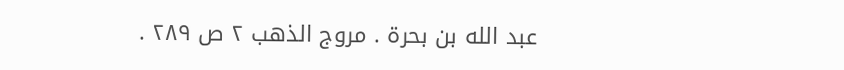عبد الله بن بحرة . مروج الذهب ٢ ص ٢٨٩ .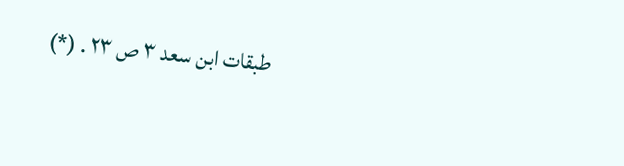طبقات ابن سعد ٣ ص ٢٣ . (*)